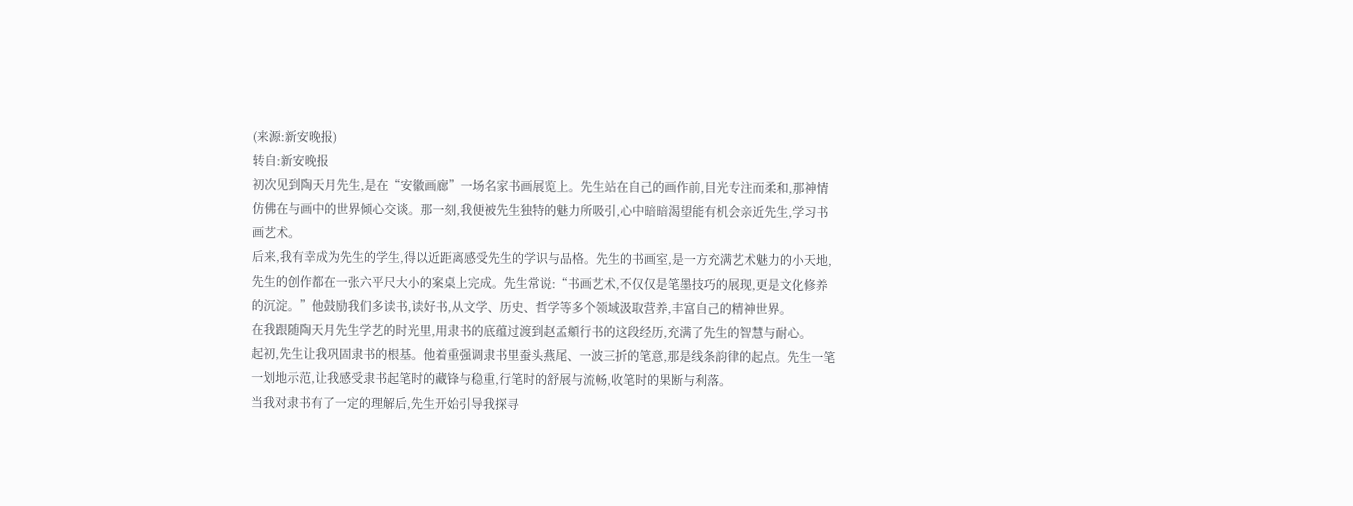(来源:新安晚报)
转自:新安晚报
初次见到陶天月先生,是在“安徽画廊”一场名家书画展览上。先生站在自己的画作前,目光专注而柔和,那神情仿佛在与画中的世界倾心交谈。那一刻,我便被先生独特的魅力所吸引,心中暗暗渴望能有机会亲近先生,学习书画艺术。
后来,我有幸成为先生的学生,得以近距离感受先生的学识与品格。先生的书画室,是一方充满艺术魅力的小天地,先生的创作都在一张六平尺大小的案桌上完成。先生常说:“书画艺术,不仅仅是笔墨技巧的展现,更是文化修养的沉淀。”他鼓励我们多读书,读好书,从文学、历史、哲学等多个领域汲取营养,丰富自己的精神世界。
在我跟随陶天月先生学艺的时光里,用隶书的底蕴过渡到赵孟頫行书的这段经历,充满了先生的智慧与耐心。
起初,先生让我巩固隶书的根基。他着重强调隶书里蚕头燕尾、一波三折的笔意,那是线条韵律的起点。先生一笔一划地示范,让我感受隶书起笔时的藏锋与稳重,行笔时的舒展与流畅,收笔时的果断与利落。
当我对隶书有了一定的理解后,先生开始引导我探寻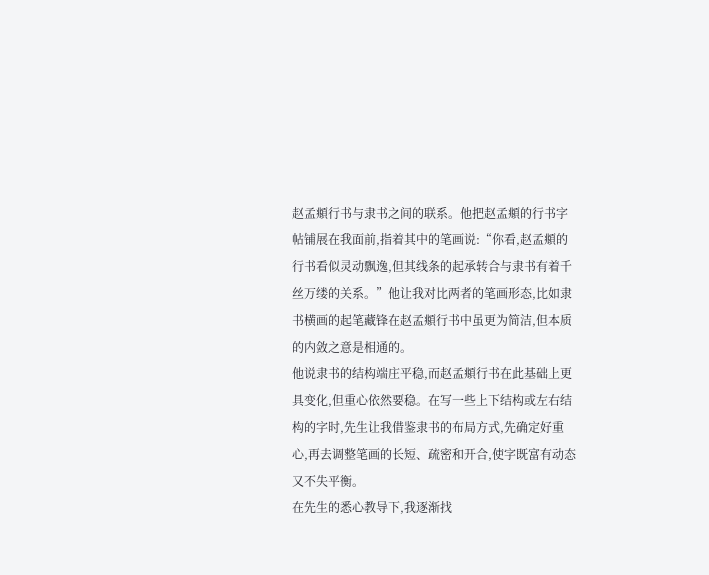赵孟頫行书与隶书之间的联系。他把赵孟頫的行书字帖铺展在我面前,指着其中的笔画说:“你看,赵孟頫的行书看似灵动飘逸,但其线条的起承转合与隶书有着千丝万缕的关系。”他让我对比两者的笔画形态,比如隶书横画的起笔藏锋在赵孟頫行书中虽更为简洁,但本质的内敛之意是相通的。
他说隶书的结构端庄平稳,而赵孟頫行书在此基础上更具变化,但重心依然要稳。在写一些上下结构或左右结构的字时,先生让我借鉴隶书的布局方式,先确定好重心,再去调整笔画的长短、疏密和开合,使字既富有动态又不失平衡。
在先生的悉心教导下,我逐渐找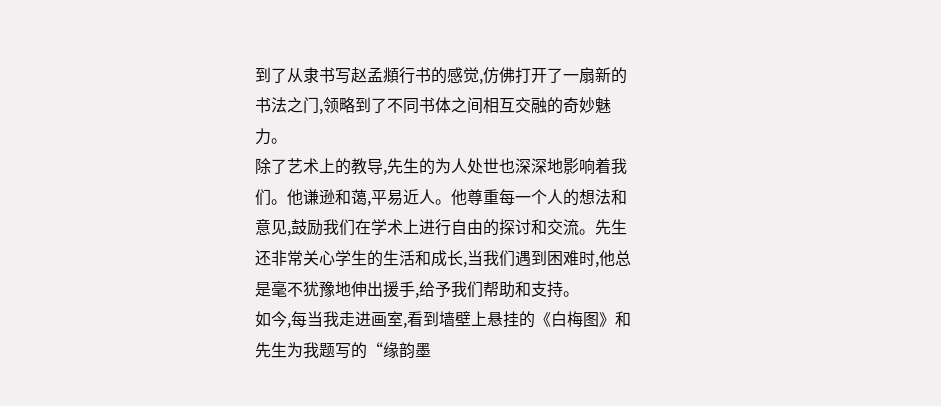到了从隶书写赵孟頫行书的感觉,仿佛打开了一扇新的书法之门,领略到了不同书体之间相互交融的奇妙魅力。
除了艺术上的教导,先生的为人处世也深深地影响着我们。他谦逊和蔼,平易近人。他尊重每一个人的想法和意见,鼓励我们在学术上进行自由的探讨和交流。先生还非常关心学生的生活和成长,当我们遇到困难时,他总是毫不犹豫地伸出援手,给予我们帮助和支持。
如今,每当我走进画室,看到墙壁上悬挂的《白梅图》和先生为我题写的“缘韵墨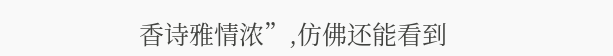香诗雅情浓”,仿佛还能看到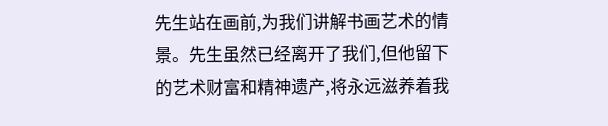先生站在画前,为我们讲解书画艺术的情景。先生虽然已经离开了我们,但他留下的艺术财富和精神遗产,将永远滋养着我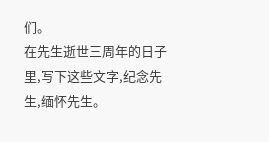们。
在先生逝世三周年的日子里,写下这些文字,纪念先生,缅怀先生。